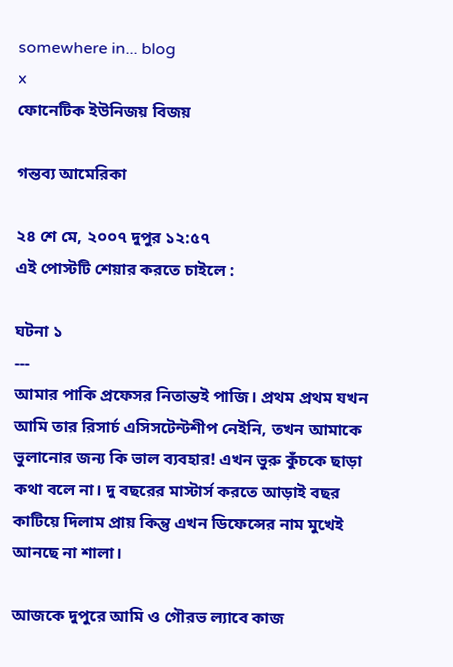somewhere in... blog
x
ফোনেটিক ইউনিজয় বিজয়

গন্তব্য আমেরিকা

২৪ শে মে, ২০০৭ দুপুর ১২:৫৭
এই পোস্টটি শেয়ার করতে চাইলে :

ঘটনা ১
---
আমার পাকি প্রফেসর নিতান্তই পাজি। প্রথম প্রথম যখন আমি তার রিসার্চ এসিসটেন্টশীপ নেইনি, তখন আমাকে ভুলানোর জন্য কি ভাল ব্যবহার! এখন ভুরু কুঁচকে ছাড়া কথা বলে না। দু বছরের মাস্টার্স করতে আড়াই বছর কাটিয়ে দিলাম প্রায় কিন্তু এখন ডিফেন্সের নাম মুখেই আনছে না শালা।

আজকে দুপুরে আমি ও গৌরভ ল্যাবে কাজ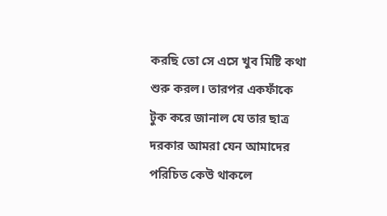করছি তো সে এসে খুব মিষ্টি কথা শুরু করল। তারপর একফাঁকে টুক করে জানাল যে তার ছাত্র দরকার আমরা যেন আমাদের পরিচিত কেউ থাকলে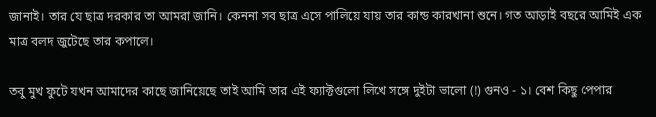জানাই। তার যে ছাত্র দরকার তা আমরা জানি। কেননা সব ছাত্র এসে পালিয়ে যায় তার কান্ড কারখানা শুনে। গত আড়াই বছরে আমিই এক মাত্র বলদ জুটেছে তার কপালে।

তবু মুখ ফুটে যখন আমাদের কাছে জানিয়েছে তাই আমি তার এই ফ্যাক্টগুলো লিখে সঙ্গে দুইটা ভালো (!) গুনও - ১। বেশ কিছু পেপার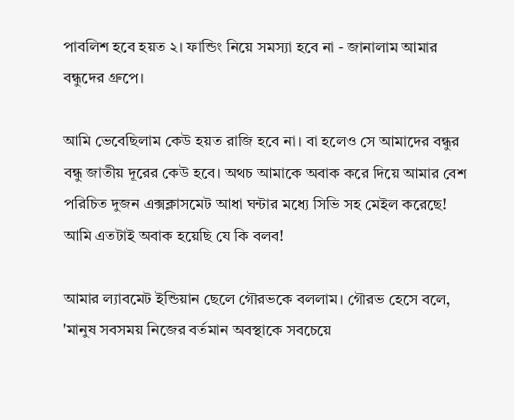পাবলিশ হবে হয়ত ২। ফান্ডিং নিয়ে সমস্যা হবে না - জানালাম আমার বন্ধুদের গ্রুপে।

আমি ভেবেছিলাম কেউ হয়ত রাজি হবে না। বা হলেও সে আমাদের বন্ধুর বন্ধু জাতীয় দূরের কেউ হবে। অথচ আমাকে অবাক করে দিয়ে আমার বেশ পরিচিত দুজন এক্সক্লাসমেট আধা ঘন্টার মধ্যে সিভি সহ মেইল করেছে! আমি এতটাই অবাক হয়েছি যে কি বলব!

আমার ল্যাবমেট ইন্ডিয়ান ছেলে গৌরভকে বললাম। গৌরভ হেসে বলে, 'মানুষ সবসময় নিজের বর্তমান অবস্থাকে সবচেয়ে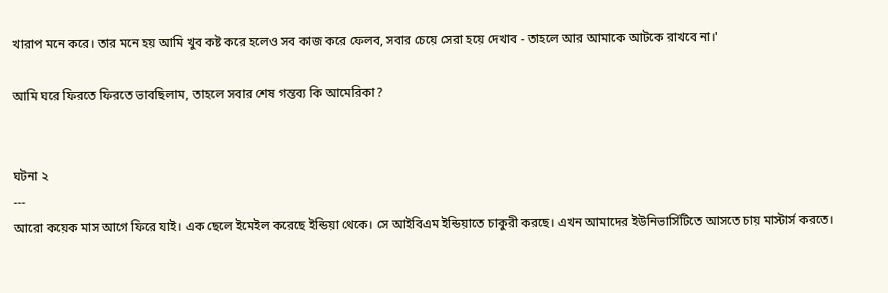খারাপ মনে করে। তার মনে হয় আমি খুব কষ্ট করে হলেও সব কাজ করে ফেলব, সবার চেয়ে সেরা হয়ে দেখাব - তাহলে আর আমাকে আটকে রাখবে না।'

আমি ঘরে ফিরতে ফিরতে ভাবছিলাম, তাহলে সবার শেষ গন্তব্য কি আমেরিকা?


ঘটনা ২
---
আরো কয়েক মাস আগে ফিরে যাই। এক ছেলে ইমেইল করেছে ইন্ডিয়া থেকে। সে আইবিএম ইন্ডিয়াতে চাকুরী করছে। এখন আমাদের ইউনিভার্সিটিতে আসতে চায় মাস্টার্স করতে।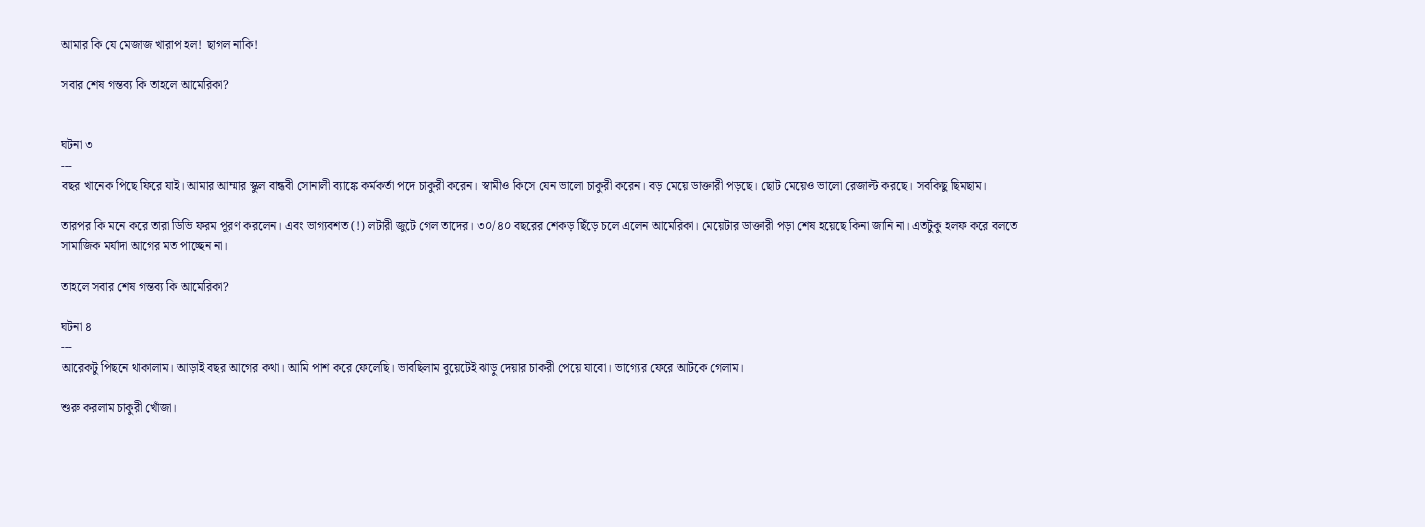আমার কি যে মেজাজ খারাপ হল! ছাগল নাকি!

সবার শেষ গন্তব্য কি তাহলে আমেরিকা?


ঘটনা ৩
---
বছর খানেক পিছে ফিরে যাই। আমার আম্মার স্কুল বান্ধবী সোনালী ব্যাঙ্কে কর্মকর্তা পদে চাকুরী করেন। স্বামীও কিসে যেন ভালো চাকুরী করেন। বড় মেয়ে ডাক্তারী পড়ছে। ছোট মেয়েও ভালো রেজাল্ট করছে। সবকিছু ছিমছাম।

তারপর কি মনে করে তারা ডিভি ফরম পূরণ করলেন। এবং ভাগ্যবশত (!) লটারী জুটে গেল তাদের। ৩০/৪০ বছরের শেকড় ছিঁড়ে চলে এলেন আমেরিকা। মেয়েটার ডাক্তারী পড়া শেষ হয়েছে কিনা জানি না। এতটুকু হলফ করে বলতে সামাজিক মর্যাদা আগের মত পাচ্ছেন না।

তাহলে সবার শেষ গন্তব্য কি আমেরিকা?

ঘটনা ৪
---
আরেকটু পিছনে থাকালাম। আড়াই বছর আগের কথা। আমি পাশ করে ফেলেছি। ভাবছিলাম বুয়েটেই ঝাড়ু দেয়ার চাকরী পেয়ে যাবো। ভাগ্যের ফেরে আটকে গেলাম।

শুরু করলাম চাকুরী খোঁজা।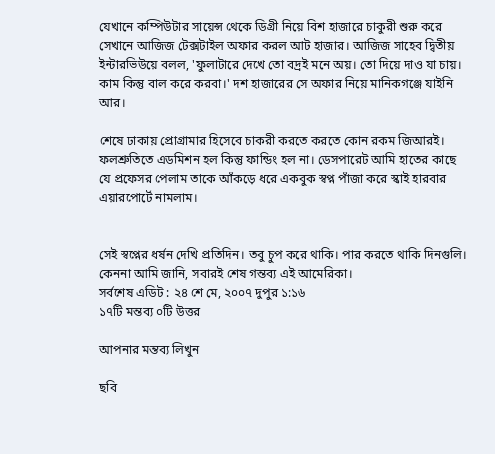যেখানে কম্পিউটার সায়েন্স থেকে ডিগ্রী নিয়ে বিশ হাজারে চাকুরী শুরু করে সেখানে আজিজ টেক্সটাইল অফার করল আট হাজার। আজিজ সাহেব দ্বিতীয় ইন্টারভিউয়ে বলল, 'ফুলাটারে দেখে তো বদ্রই মনে অয়। তো দিয়ে দাও যা চায়। কাম কিন্তু বাল করে করবা।' দশ হাজারের সে অফার নিয়ে মানিকগঞ্জে যাইনি আর।

শেষে ঢাকায় প্রোগ্রামার হিসেবে চাকরী করতে করতে কোন রকম জিআরই। ফলশ্রুতিতে এডমিশন হল কিন্তু ফান্ডিং হল না। ডেসপারেট আমি হাতের কাছে যে প্রফেসর পেলাম তাকে আঁকড়ে ধরে একবুক স্বপ্ন পাঁজা করে স্কাই হারবার এয়ারপোর্টে নামলাম।


সেই স্বপ্নের ধর্ষন দেখি প্রতিদিন। তবু চুপ করে থাকি। পার করতে থাকি দিনগুলি। কেননা আমি জানি, সবারই শেষ গন্তব্য এই আমেরিকা।
সর্বশেষ এডিট : ২৪ শে মে, ২০০৭ দুপুর ১:১৬
১৭টি মন্তব্য ০টি উত্তর

আপনার মন্তব্য লিখুন

ছবি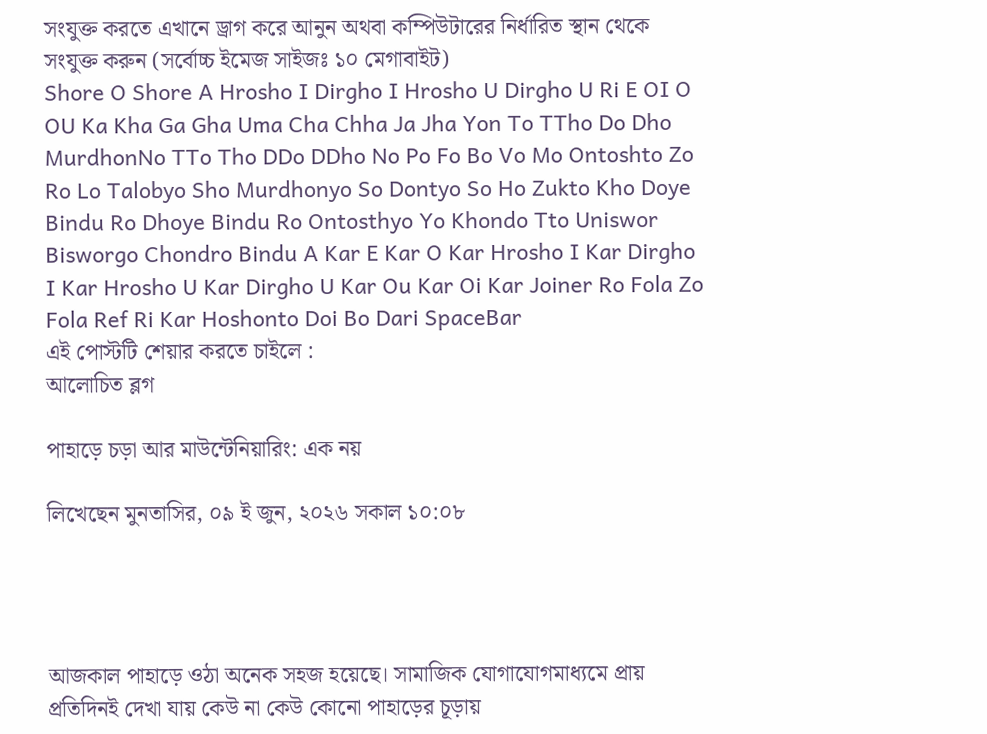সংযুক্ত করতে এখানে ড্রাগ করে আনুন অথবা কম্পিউটারের নির্ধারিত স্থান থেকে সংযুক্ত করুন (সর্বোচ্চ ইমেজ সাইজঃ ১০ মেগাবাইট)
Shore O Shore A Hrosho I Dirgho I Hrosho U Dirgho U Ri E OI O OU Ka Kha Ga Gha Uma Cha Chha Ja Jha Yon To TTho Do Dho MurdhonNo TTo Tho DDo DDho No Po Fo Bo Vo Mo Ontoshto Zo Ro Lo Talobyo Sho Murdhonyo So Dontyo So Ho Zukto Kho Doye Bindu Ro Dhoye Bindu Ro Ontosthyo Yo Khondo Tto Uniswor Bisworgo Chondro Bindu A Kar E Kar O Kar Hrosho I Kar Dirgho I Kar Hrosho U Kar Dirgho U Kar Ou Kar Oi Kar Joiner Ro Fola Zo Fola Ref Ri Kar Hoshonto Doi Bo Dari SpaceBar
এই পোস্টটি শেয়ার করতে চাইলে :
আলোচিত ব্লগ

পাহাড়ে চড়া আর মাউন্টেনিয়ারিং: এক নয়

লিখেছেন মুনতাসির, ০৯ ই জুন, ২০২৬ সকাল ১০:০৮




আজকাল পাহাড়ে ওঠা অনেক সহজ হয়েছে। সামাজিক যোগাযোগমাধ্যমে প্রায় প্রতিদিনই দেখা যায় কেউ না কেউ কোনো পাহাড়ের চূড়ায়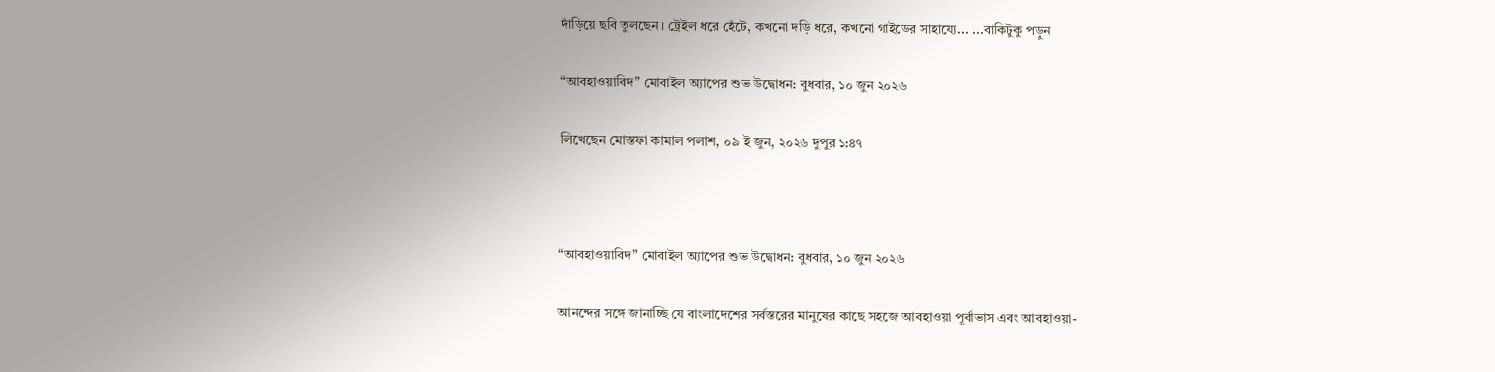দাঁড়িয়ে ছবি তুলছেন। ট্রেইল ধরে হেঁটে, কখনো দড়ি ধরে, কখনো গাইডের সাহায্যে... ...বাকিটুকু পড়ুন

“আবহাওয়াবিদ” মোবাইল অ্যাপের শুভ উদ্বোধন: বুধবার, ১০ জুন ২০২৬

লিখেছেন মোস্তফা কামাল পলাশ, ০৯ ই জুন, ২০২৬ দুপুর ১:৪৭



“আবহাওয়াবিদ” মোবাইল অ্যাপের শুভ উদ্বোধন: বুধবার, ১০ জুন ২০২৬

আনন্দের সঙ্গে জানাচ্ছি যে বাংলাদেশের সর্বস্তরের মানুষের কাছে সহজে আবহাওয়া পূর্বাভাস এবং আবহাওয়া-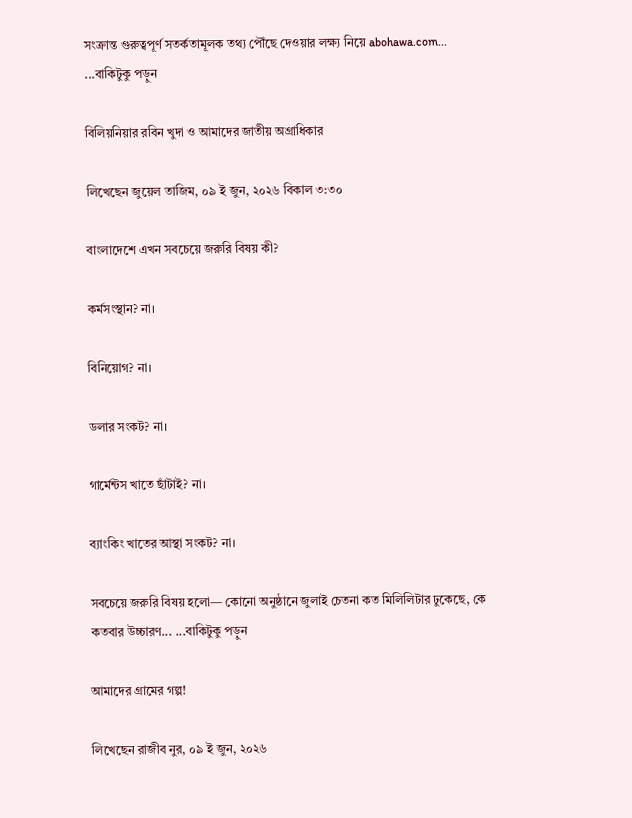সংক্রান্ত গুরুত্বপূর্ণ সতর্কতামূলক তথ্য পৌঁছে দেওয়ার লক্ষ্য নিয়ে abohawa.com... ...বাকিটুকু পড়ুন

বিলিয়নিয়ার রবিন খুদা ও আমাদের জাতীয় অগ্রাধিকার

লিখেছেন জুয়েল তাজিম, ০৯ ই জুন, ২০২৬ বিকাল ৩:৩০

বাংলাদেশে এখন সবচেয়ে জরুরি বিষয় কী?

কর্মসংস্থান? না।

বিনিয়োগ? না।

ডলার সংকট? না।

গার্মেন্টস খাতে ছাঁটাই? না।

ব্যাংকিং খাতের আস্থা সংকট? না।

সবচেয়ে জরুরি বিষয় হলো— কোনো অনুষ্ঠানে জুলাই চেতনা কত মিলিলিটার ঢুকেছে, কে কতবার উচ্চারণ... ...বাকিটুকু পড়ুন

আমাদের গ্রামের গল্প!

লিখেছেন রাজীব নুর, ০৯ ই জুন, ২০২৬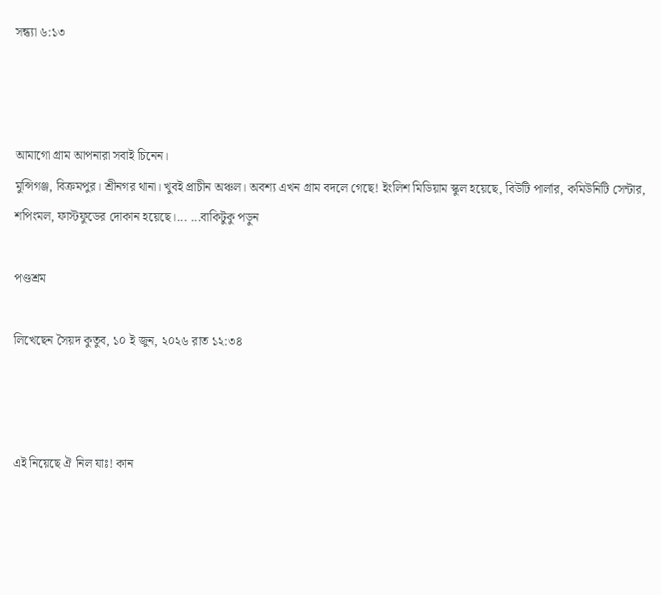সন্ধ্যা ৬:১৩



আমাগো গ্রাম আপনারা সবাই চিনেন।
মুন্সিগঞ্জ, বিক্রমপুর। শ্রীনগর থানা। খুবই প্রাচীন অঞ্চল। অবশ্য এখন গ্রাম বদলে গেছে! ইংলিশ মিডিয়াম স্কুল হয়েছে, বিউটি পার্লার, কমিউনিটি সেন্টার, শপিংমল, ফাস্টফুডের দোকান হয়েছে।... ...বাকিটুকু পড়ুন

পণ্ডশ্রম

লিখেছেন সৈয়দ কুতুব, ১০ ই জুন, ২০২৬ রাত ১২:৩৪



এই নিয়েছে ঐ নিল যাঃ! কান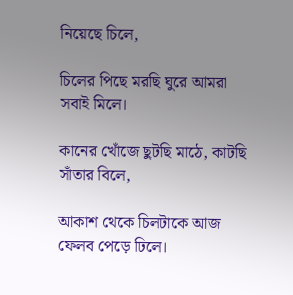নিয়েছে চিলে,

চিলের পিছে মরছি ঘুরে আমরা সবাই মিলে।

কানের খোঁজে ছুটছি মাঠে, কাটছি সাঁতার বিলে,

আকাশ থেকে চিলটাকে আজ ফেলব পেড়ে ঢিলে।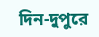দিন-দুপুরে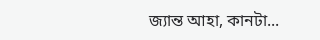জ্যান্ত আহা, কানটা...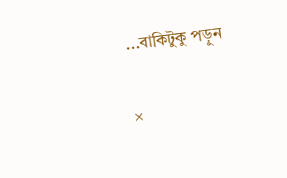...বাকিটুকু পড়ুন

×